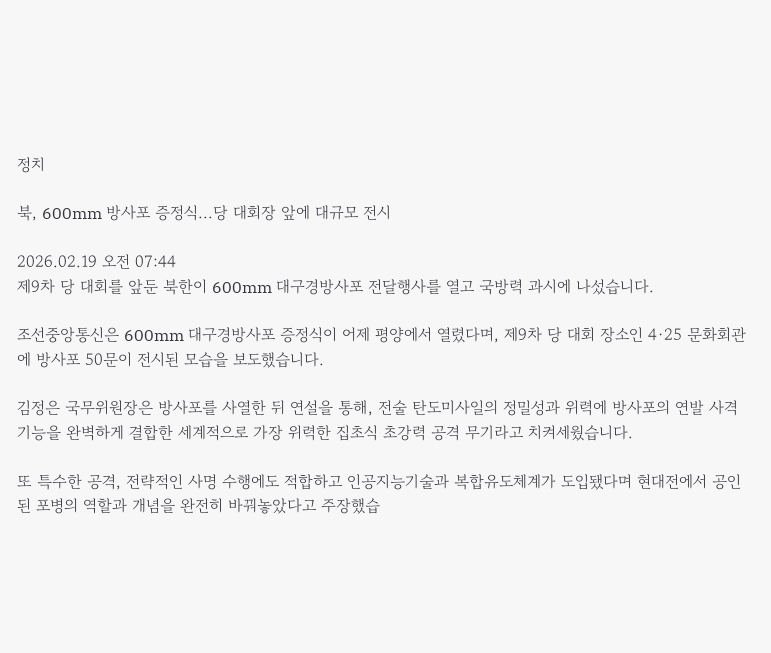정치

북, 600mm 방사포 증정식...당 대회장 앞에 대규모 전시

2026.02.19 오전 07:44
제9차 당 대회를 앞둔 북한이 600mm 대구경방사포 전달행사를 열고 국방력 과시에 나섰습니다.

조선중앙통신은 600mm 대구경방사포 증정식이 어제 평양에서 열렸다며, 제9차 당 대회 장소인 4·25 문화회관에 방사포 50문이 전시된 모습을 보도했습니다.

김정은 국무위원장은 방사포를 사열한 뒤 연설을 통해, 전술 탄도미사일의 정밀성과 위력에 방사포의 연발 사격 기능을 완벽하게 결합한 세계적으로 가장 위력한 집초식 초강력 공격 무기라고 치켜세웠습니다.

또 특수한 공격, 전략적인 사명 수행에도 적합하고 인공지능기술과 복합유도체계가 도입됐다며 현대전에서 공인된 포병의 역할과 개념을 완전히 바꿔놓았다고 주장했습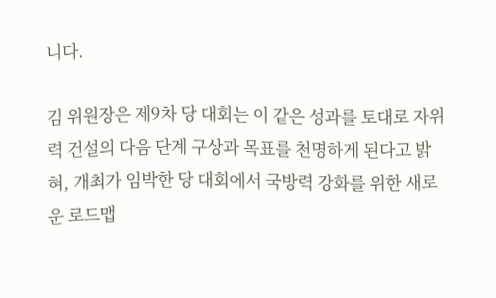니다.

김 위원장은 제9차 당 대회는 이 같은 성과를 토대로 자위력 건설의 다음 단계 구상과 목표를 천명하게 된다고 밝혀, 개최가 임박한 당 대회에서 국방력 강화를 위한 새로운 로드맵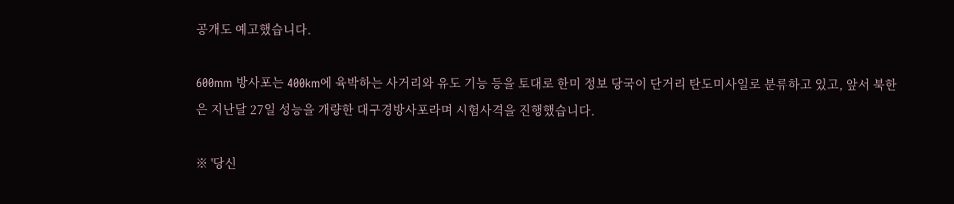공개도 예고했습니다.

600mm 방사포는 400km에 육박하는 사거리와 유도 기능 등을 토대로 한미 정보 당국이 단거리 탄도미사일로 분류하고 있고, 앞서 북한은 지난달 27일 성능을 개량한 대구경방사포라며 시험사격을 진행했습니다.

※ '당신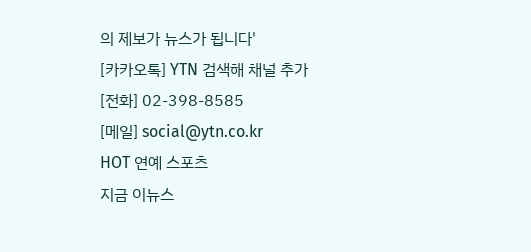의 제보가 뉴스가 됩니다'
[카카오톡] YTN 검색해 채널 추가
[전화] 02-398-8585
[메일] social@ytn.co.kr
HOT 연예 스포츠
지금 이뉴스